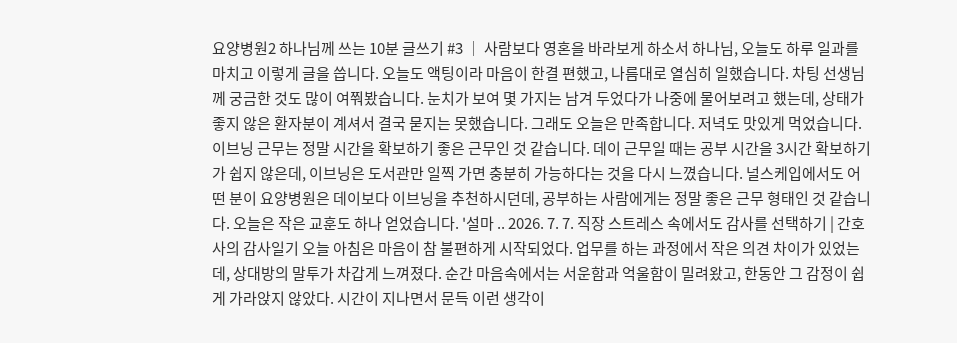요양병원2 하나님께 쓰는 10분 글쓰기 #3 │ 사람보다 영혼을 바라보게 하소서 하나님, 오늘도 하루 일과를 마치고 이렇게 글을 씁니다. 오늘도 액팅이라 마음이 한결 편했고, 나름대로 열심히 일했습니다. 차팅 선생님께 궁금한 것도 많이 여쭤봤습니다. 눈치가 보여 몇 가지는 남겨 두었다가 나중에 물어보려고 했는데, 상태가 좋지 않은 환자분이 계셔서 결국 묻지는 못했습니다. 그래도 오늘은 만족합니다. 저녁도 맛있게 먹었습니다. 이브닝 근무는 정말 시간을 확보하기 좋은 근무인 것 같습니다. 데이 근무일 때는 공부 시간을 3시간 확보하기가 쉽지 않은데, 이브닝은 도서관만 일찍 가면 충분히 가능하다는 것을 다시 느꼈습니다. 널스케입에서도 어떤 분이 요양병원은 데이보다 이브닝을 추천하시던데, 공부하는 사람에게는 정말 좋은 근무 형태인 것 같습니다. 오늘은 작은 교훈도 하나 얻었습니다. '설마 .. 2026. 7. 7. 직장 스트레스 속에서도 감사를 선택하기 | 간호사의 감사일기 오늘 아침은 마음이 참 불편하게 시작되었다. 업무를 하는 과정에서 작은 의견 차이가 있었는데, 상대방의 말투가 차갑게 느껴졌다. 순간 마음속에서는 서운함과 억울함이 밀려왔고, 한동안 그 감정이 쉽게 가라앉지 않았다. 시간이 지나면서 문득 이런 생각이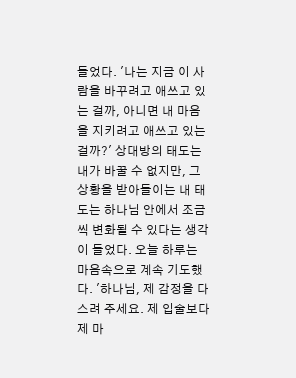들었다. '나는 지금 이 사람을 바꾸려고 애쓰고 있는 걸까, 아니면 내 마음을 지키려고 애쓰고 있는 걸까?' 상대방의 태도는 내가 바꿀 수 없지만, 그 상황을 받아들이는 내 태도는 하나님 안에서 조금씩 변화될 수 있다는 생각이 들었다. 오늘 하루는 마음속으로 계속 기도했다. '하나님, 제 감정을 다스려 주세요. 제 입술보다 제 마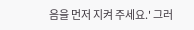음을 먼저 지켜 주세요.' 그러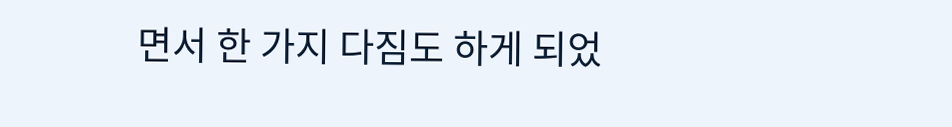면서 한 가지 다짐도 하게 되었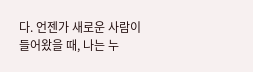다. 언젠가 새로운 사람이 들어왔을 때, 나는 누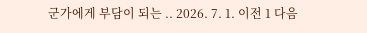군가에게 부담이 되는 .. 2026. 7. 1. 이전 1 다음